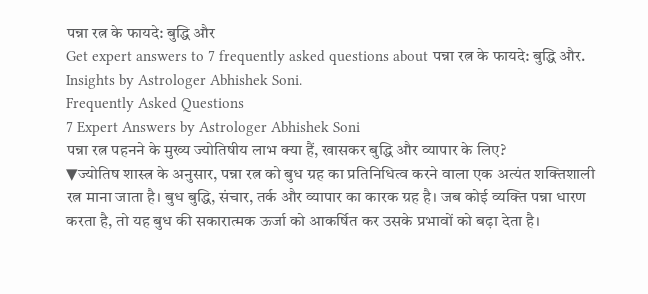पन्ना रत्न के फायदे: बुद्धि और
Get expert answers to 7 frequently asked questions about पन्ना रत्न के फायदे: बुद्धि और. Insights by Astrologer Abhishek Soni.
Frequently Asked Questions
7 Expert Answers by Astrologer Abhishek Soni
पन्ना रत्न पहनने के मुख्य ज्योतिषीय लाभ क्या हैं, खासकर बुद्धि और व्यापार के लिए?
▼ज्योतिष शास्त्र के अनुसार, पन्ना रत्न को बुध ग्रह का प्रतिनिधित्व करने वाला एक अत्यंत शक्तिशाली रत्न माना जाता है। बुध बुद्धि, संचार, तर्क और व्यापार का कारक ग्रह है। जब कोई व्यक्ति पन्ना धारण करता है, तो यह बुध की सकारात्मक ऊर्जा को आकर्षित कर उसके प्रभावों को बढ़ा देता है।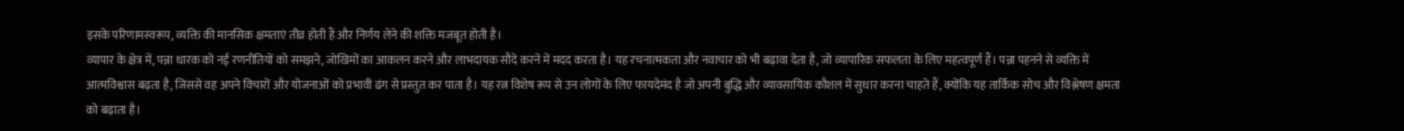इसके परिणामस्वरूप, व्यक्ति की मानसिक क्षमताएं तीव्र होती हैं और निर्णय लेने की शक्ति मजबूत होती है।
व्यापार के क्षेत्र में, पन्ना धारक को नई रणनीतियों को समझने, जोखिमों का आकलन करने और लाभदायक सौदे करने में मदद करता है। यह रचनात्मकता और नवाचार को भी बढ़ावा देता है, जो व्यापारिक सफलता के लिए महत्वपूर्ण हैं। पन्ना पहनने से व्यक्ति में आत्मविश्वास बढ़ता है, जिससे वह अपने विचारों और योजनाओं को प्रभावी ढंग से प्रस्तुत कर पाता है। यह रत्न विशेष रूप से उन लोगों के लिए फायदेमंद है जो अपनी बुद्धि और व्यावसायिक कौशल में सुधार करना चाहते हैं, क्योंकि यह तार्किक सोच और विश्लेषण क्षमता को बढ़ाता है।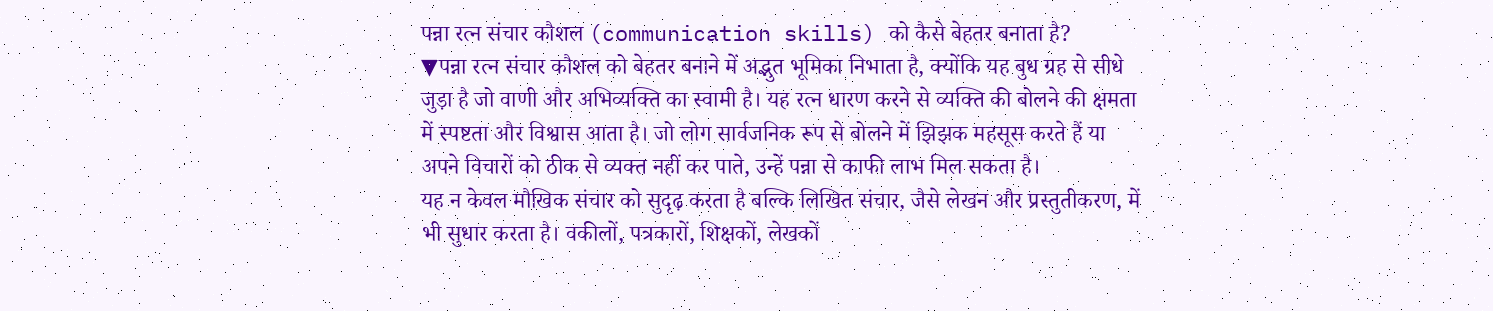पन्ना रत्न संचार कौशल (communication skills) को कैसे बेहतर बनाता है?
▼पन्ना रत्न संचार कौशल को बेहतर बनाने में अद्भुत भूमिका निभाता है, क्योंकि यह बुध ग्रह से सीधे जुड़ा है जो वाणी और अभिव्यक्ति का स्वामी है। यह रत्न धारण करने से व्यक्ति की बोलने की क्षमता में स्पष्टता और विश्वास आता है। जो लोग सार्वजनिक रूप से बोलने में झिझक महसूस करते हैं या अपने विचारों को ठीक से व्यक्त नहीं कर पाते, उन्हें पन्ना से काफी लाभ मिल सकता है।
यह न केवल मौखिक संचार को सुदृढ़ करता है बल्कि लिखित संचार, जैसे लेखन और प्रस्तुतीकरण, में भी सुधार करता है। वकीलों, पत्रकारों, शिक्षकों, लेखकों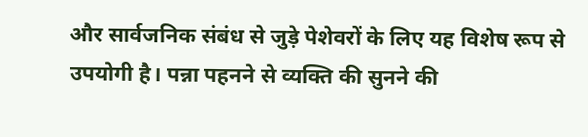और सार्वजनिक संबंध से जुड़े पेशेवरों के लिए यह विशेष रूप से उपयोगी है। पन्ना पहनने से व्यक्ति की सुनने की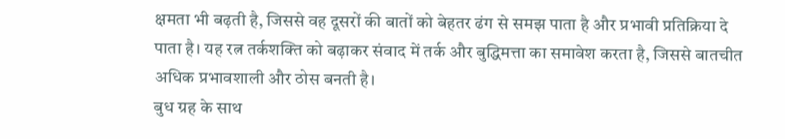क्षमता भी बढ़ती है, जिससे वह दूसरों की बातों को बेहतर ढंग से समझ पाता है और प्रभावी प्रतिक्रिया दे पाता है। यह रत्न तर्कशक्ति को बढ़ाकर संवाद में तर्क और बुद्धिमत्ता का समावेश करता है, जिससे बातचीत अधिक प्रभावशाली और ठोस बनती है।
बुध ग्रह के साथ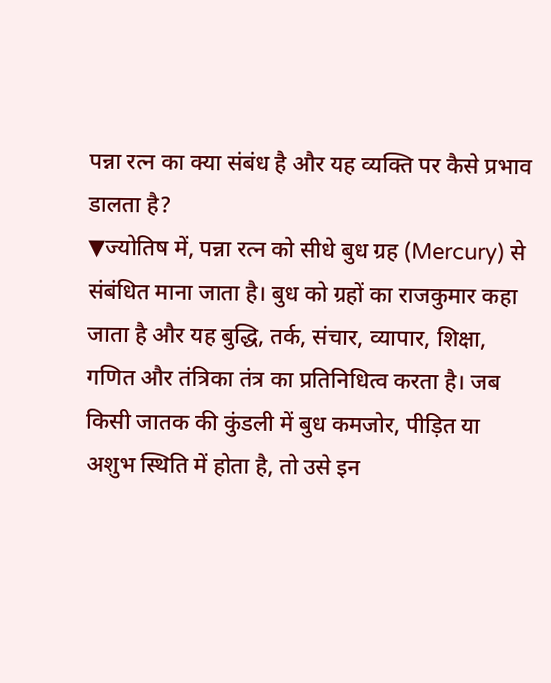पन्ना रत्न का क्या संबंध है और यह व्यक्ति पर कैसे प्रभाव डालता है?
▼ज्योतिष में, पन्ना रत्न को सीधे बुध ग्रह (Mercury) से संबंधित माना जाता है। बुध को ग्रहों का राजकुमार कहा जाता है और यह बुद्धि, तर्क, संचार, व्यापार, शिक्षा, गणित और तंत्रिका तंत्र का प्रतिनिधित्व करता है। जब किसी जातक की कुंडली में बुध कमजोर, पीड़ित या अशुभ स्थिति में होता है, तो उसे इन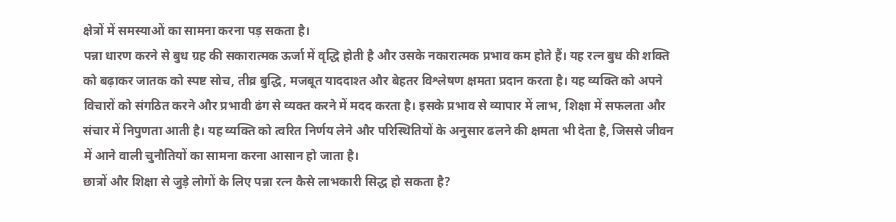क्षेत्रों में समस्याओं का सामना करना पड़ सकता है।
पन्ना धारण करने से बुध ग्रह की सकारात्मक ऊर्जा में वृद्धि होती है और उसके नकारात्मक प्रभाव कम होते हैं। यह रत्न बुध की शक्ति को बढ़ाकर जातक को स्पष्ट सोच, तीव्र बुद्धि, मजबूत याददाश्त और बेहतर विश्लेषण क्षमता प्रदान करता है। यह व्यक्ति को अपने विचारों को संगठित करने और प्रभावी ढंग से व्यक्त करने में मदद करता है। इसके प्रभाव से व्यापार में लाभ, शिक्षा में सफलता और संचार में निपुणता आती है। यह व्यक्ति को त्वरित निर्णय लेने और परिस्थितियों के अनुसार ढलने की क्षमता भी देता है, जिससे जीवन में आने वाली चुनौतियों का सामना करना आसान हो जाता है।
छात्रों और शिक्षा से जुड़े लोगों के लिए पन्ना रत्न कैसे लाभकारी सिद्ध हो सकता है?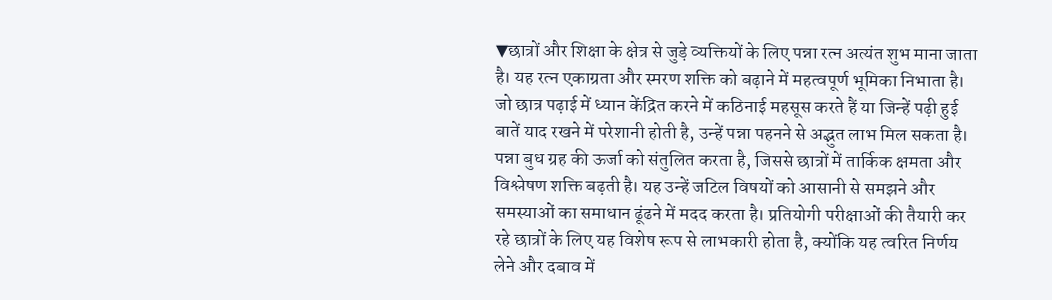▼छात्रों और शिक्षा के क्षेत्र से जुड़े व्यक्तियों के लिए पन्ना रत्न अत्यंत शुभ माना जाता है। यह रत्न एकाग्रता और स्मरण शक्ति को बढ़ाने में महत्वपूर्ण भूमिका निभाता है। जो छात्र पढ़ाई में ध्यान केंद्रित करने में कठिनाई महसूस करते हैं या जिन्हें पढ़ी हुई बातें याद रखने में परेशानी होती है, उन्हें पन्ना पहनने से अद्भुत लाभ मिल सकता है।
पन्ना बुध ग्रह की ऊर्जा को संतुलित करता है, जिससे छात्रों में तार्किक क्षमता और विश्लेषण शक्ति बढ़ती है। यह उन्हें जटिल विषयों को आसानी से समझने और समस्याओं का समाधान ढूंढने में मदद करता है। प्रतियोगी परीक्षाओं की तैयारी कर रहे छात्रों के लिए यह विशेष रूप से लाभकारी होता है, क्योंकि यह त्वरित निर्णय लेने और दबाव में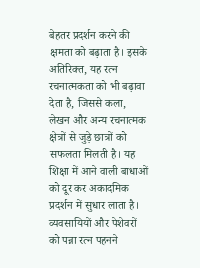बेहतर प्रदर्शन करने की क्षमता को बढ़ाता है। इसके अतिरिक्त, यह रत्न रचनात्मकता को भी बढ़ावा देता है, जिससे कला, लेखन और अन्य रचनात्मक क्षेत्रों से जुड़े छात्रों को सफलता मिलती है। यह शिक्षा में आने वाली बाधाओं को दूर कर अकादमिक प्रदर्शन में सुधार लाता है।
व्यवसायियों और पेशेवरों को पन्ना रत्न पहनने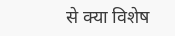से क्या विशेष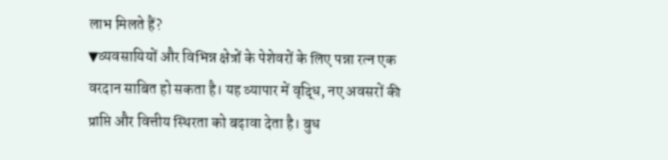लाभ मिलते हैं?
▼व्यवसायियों और विभिन्न क्षेत्रों के पेशेवरों के लिए पन्ना रत्न एक वरदान साबित हो सकता है। यह व्यापार में वृद्धि, नए अवसरों की प्राप्ति और वित्तीय स्थिरता को बढ़ावा देता है। बुध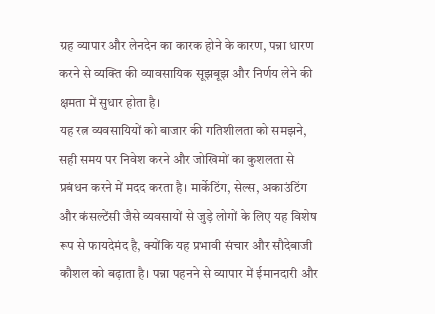ग्रह व्यापार और लेनदेन का कारक होने के कारण, पन्ना धारण करने से व्यक्ति की व्यावसायिक सूझबूझ और निर्णय लेने की क्षमता में सुधार होता है।
यह रत्न व्यवसायियों को बाजार की गतिशीलता को समझने, सही समय पर निवेश करने और जोखिमों का कुशलता से प्रबंधन करने में मदद करता है। मार्केटिंग, सेल्स, अकाउंटिंग और कंसल्टेंसी जैसे व्यवसायों से जुड़े लोगों के लिए यह विशेष रूप से फायदेमंद है, क्योंकि यह प्रभावी संचार और सौदेबाजी कौशल को बढ़ाता है। पन्ना पहनने से व्यापार में ईमानदारी और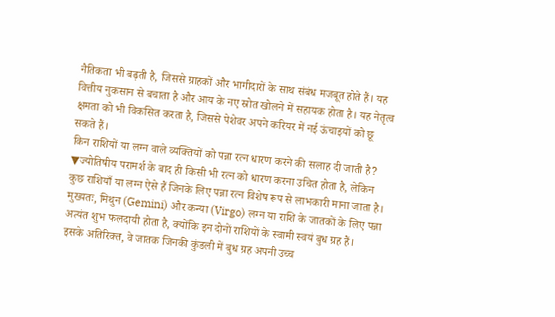नैतिकता भी बढ़ती है, जिससे ग्राहकों और भागीदारों के साथ संबंध मजबूत होते हैं। यह वित्तीय नुकसान से बचाता है और आय के नए स्रोत खोलने में सहायक होता है। यह नेतृत्व क्षमता को भी विकसित करता है, जिससे पेशेवर अपने करियर में नई ऊंचाइयों को छू सकते हैं।
किन राशियों या लग्न वाले व्यक्तियों को पन्ना रत्न धारण करने की सलाह दी जाती है?
▼ज्योतिषीय परामर्श के बाद ही किसी भी रत्न को धारण करना उचित होता है, लेकिन कुछ राशियाँ या लग्न ऐसे हैं जिनके लिए पन्ना रत्न विशेष रूप से लाभकारी माना जाता है। मुख्यतः, मिथुन (Gemini) और कन्या (Virgo) लग्न या राशि के जातकों के लिए पन्ना अत्यंत शुभ फलदायी होता है, क्योंकि इन दोनों राशियों के स्वामी स्वयं बुध ग्रह हैं।
इसके अतिरिक्त, वे जातक जिनकी कुंडली में बुध ग्रह अपनी उच्च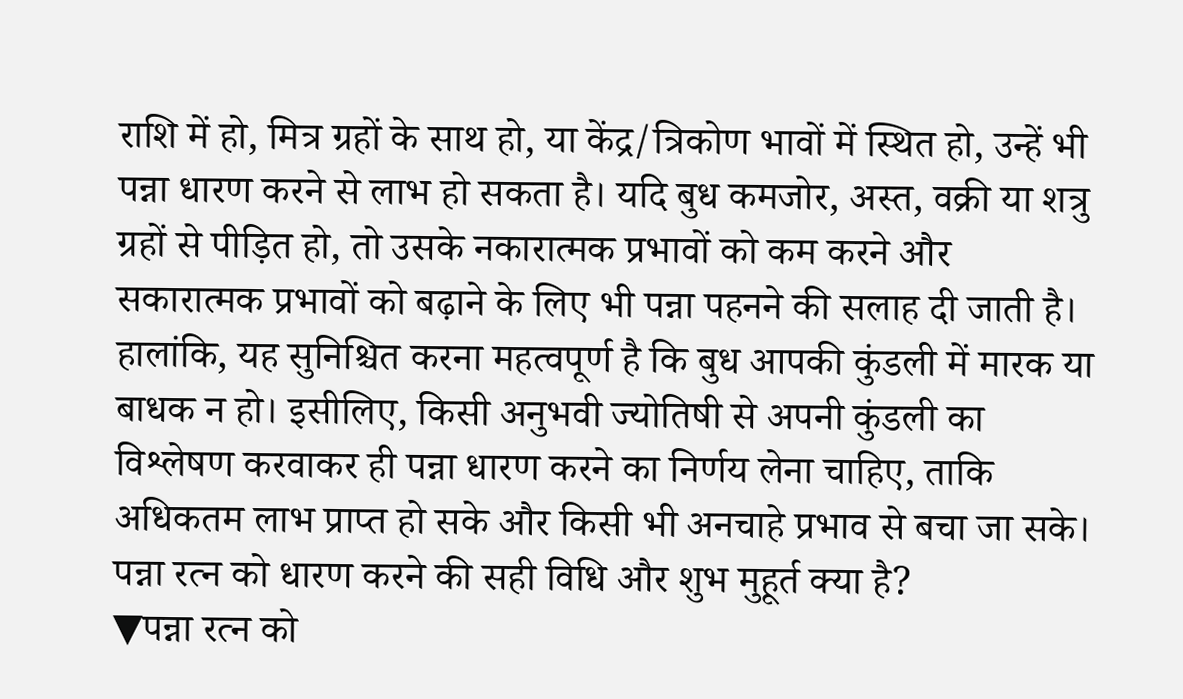राशि में हो, मित्र ग्रहों के साथ हो, या केंद्र/त्रिकोण भावों में स्थित हो, उन्हें भी पन्ना धारण करने से लाभ हो सकता है। यदि बुध कमजोर, अस्त, वक्री या शत्रु ग्रहों से पीड़ित हो, तो उसके नकारात्मक प्रभावों को कम करने और सकारात्मक प्रभावों को बढ़ाने के लिए भी पन्ना पहनने की सलाह दी जाती है। हालांकि, यह सुनिश्चित करना महत्वपूर्ण है कि बुध आपकी कुंडली में मारक या बाधक न हो। इसीलिए, किसी अनुभवी ज्योतिषी से अपनी कुंडली का विश्लेषण करवाकर ही पन्ना धारण करने का निर्णय लेना चाहिए, ताकि अधिकतम लाभ प्राप्त हो सके और किसी भी अनचाहे प्रभाव से बचा जा सके।
पन्ना रत्न को धारण करने की सही विधि और शुभ मुहूर्त क्या है?
▼पन्ना रत्न को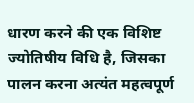धारण करने की एक विशिष्ट ज्योतिषीय विधि है, जिसका पालन करना अत्यंत महत्वपूर्ण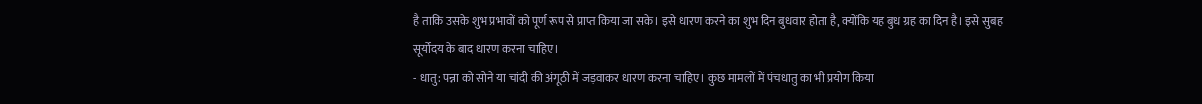है ताकि उसके शुभ प्रभावों को पूर्ण रूप से प्राप्त किया जा सके। इसे धारण करने का शुभ दिन बुधवार होता है, क्योंकि यह बुध ग्रह का दिन है। इसे सुबह सूर्योदय के बाद धारण करना चाहिए।
- धातु: पन्ना को सोने या चांदी की अंगूठी में जड़वाकर धारण करना चाहिए। कुछ मामलों में पंचधातु का भी प्रयोग किया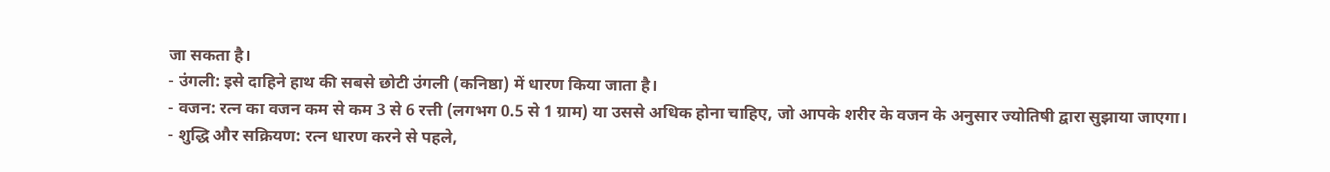जा सकता है।
- उंगली: इसे दाहिने हाथ की सबसे छोटी उंगली (कनिष्ठा) में धारण किया जाता है।
- वजन: रत्न का वजन कम से कम 3 से 6 रत्ती (लगभग 0.5 से 1 ग्राम) या उससे अधिक होना चाहिए, जो आपके शरीर के वजन के अनुसार ज्योतिषी द्वारा सुझाया जाएगा।
- शुद्धि और सक्रियण: रत्न धारण करने से पहले,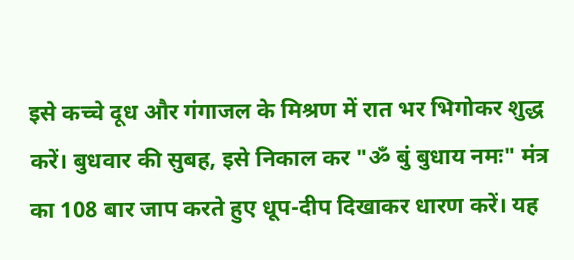इसे कच्चे दूध और गंगाजल के मिश्रण में रात भर भिगोकर शुद्ध करें। बुधवार की सुबह, इसे निकाल कर "ॐ बुं बुधाय नमः" मंत्र का 108 बार जाप करते हुए धूप-दीप दिखाकर धारण करें। यह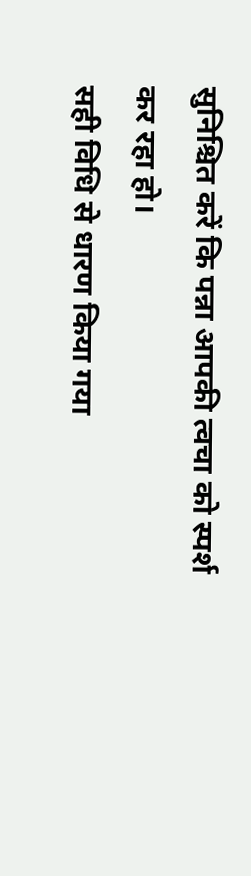सुनिश्चित करें कि पन्ना आपकी त्वचा को स्पर्श कर रहा हो।
सही विधि से धारण किया गया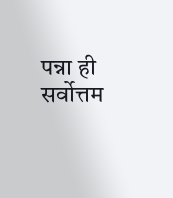पन्ना ही सर्वोत्तम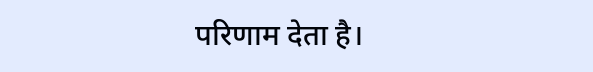परिणाम देता है।